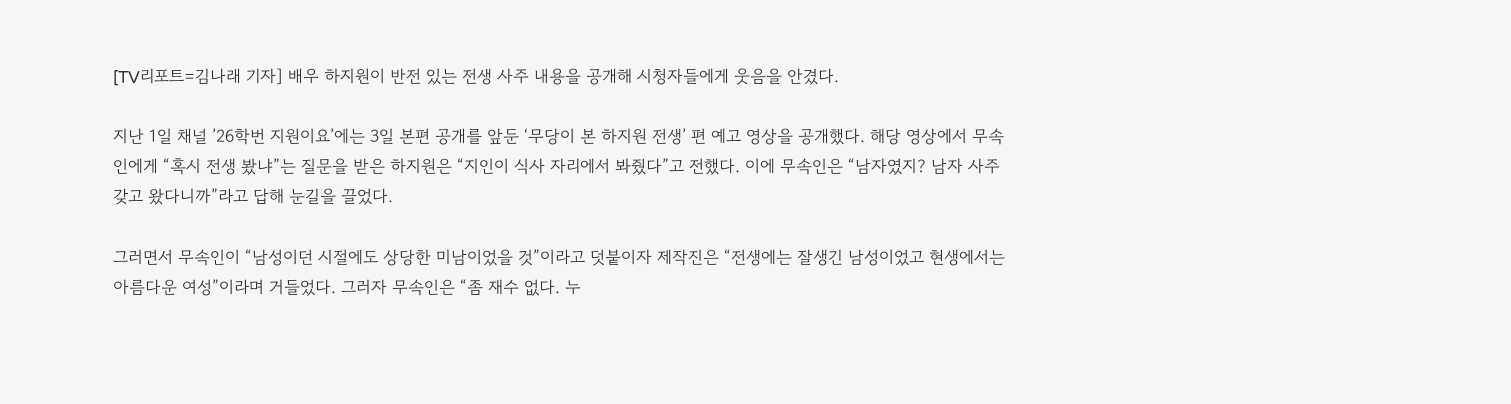[TV리포트=김나래 기자] 배우 하지원이 반전 있는 전생 사주 내용을 공개해 시청자들에게 웃음을 안겼다.

지난 1일 채널 ’26학번 지원이요’에는 3일 본편 공개를 앞둔 ‘무당이 본 하지원 전생’ 편 예고 영상을 공개했다. 해당 영상에서 무속인에게 “혹시 전생 봤냐”는 질문을 받은 하지원은 “지인이 식사 자리에서 봐줬다”고 전했다. 이에 무속인은 “남자였지? 남자 사주 갖고 왔다니까”라고 답해 눈길을 끌었다.

그러면서 무속인이 “남성이던 시절에도 상당한 미남이었을 것”이라고 덧붙이자 제작진은 “전생에는 잘생긴 남성이었고 현생에서는 아름다운 여성”이라며 거들었다. 그러자 무속인은 “좀 재수 없다. 누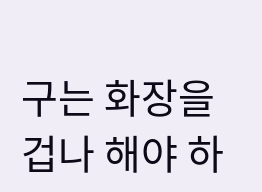구는 화장을 겁나 해야 하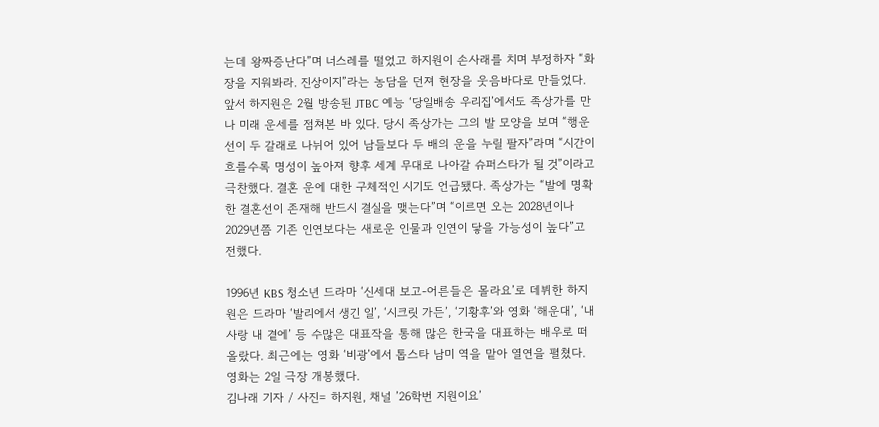는데 왕짜증난다”며 너스레를 떨었고 하지원이 손사래를 치며 부정하자 “화장을 지워봐라. 진상이지”라는 농담을 던져 현장을 웃음바다로 만들었다.
앞서 하지원은 2월 방송된 JTBC 예능 ‘당일배송 우리집’에서도 족상가를 만나 미래 운세를 점쳐본 바 있다. 당시 족상가는 그의 발 모양을 보며 “행운선이 두 갈래로 나뉘어 있어 남들보다 두 배의 운을 누릴 팔자”라며 “시간이 흐를수록 명성이 높아져 향후 세계 무대로 나아갈 슈퍼스타가 될 것”이라고 극찬했다. 결혼 운에 대한 구체적인 시기도 언급됐다. 족상가는 “발에 명확한 결혼선이 존재해 반드시 결실을 맺는다”며 “이르면 오는 2028년이나 2029년쯤 기존 인연보다는 새로운 인물과 인연이 닿을 가능성이 높다”고 전했다.

1996년 KBS 청소년 드라마 ‘신세대 보고-어른들은 몰라요’로 데뷔한 하지원은 드라마 ‘발리에서 생긴 일’, ‘시크릿 가든’, ‘기황후’와 영화 ‘해운대’, ‘내 사랑 내 곁에’ 등 수많은 대표작을 통해 많은 한국을 대표하는 배우로 떠올랐다. 최근에는 영화 ‘비광’에서 톱스타 남미 역을 맡아 열연을 펼쳤다. 영화는 2일 극장 개봉했다.
김나래 기자 / 사진= 하지원, 채널 ’26학번 지원이요’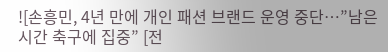![손흥민, 4년 만에 개인 패션 브랜드 운영 중단…”남은 시간 축구에 집중” [전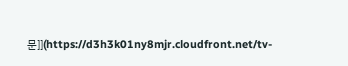문]](https://d3h3k01ny8mjr.cloudfront.net/tv-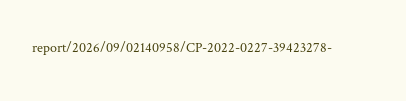report/2026/09/02140958/CP-2022-0227-39423278-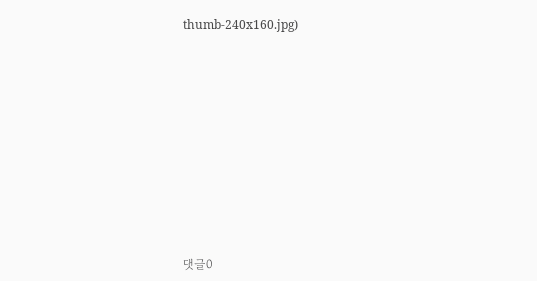thumb-240x160.jpg)













댓글0